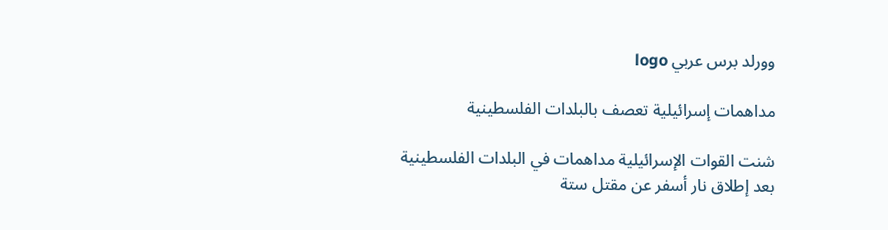وورلد برس عربي logo

مداهمات إسرائيلية تعصف بالبلدات الفلسطينية

شنت القوات الإسرائيلية مداهمات في البلدات الفلسطينية بعد إطلاق نار أسفر عن مقتل ستة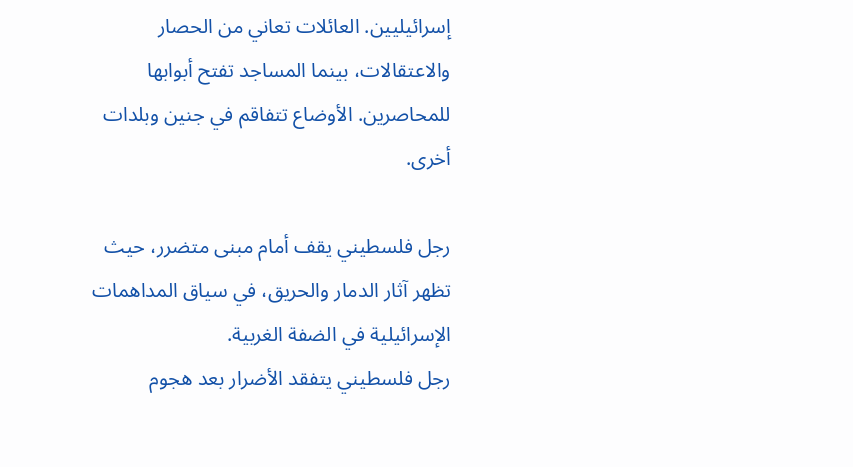إسرائيليين. العائلات تعاني من الحصار والاعتقالات، بينما المساجد تفتح أبوابها للمحاصرين. الأوضاع تتفاقم في جنين وبلدات أخرى.

رجل فلسطيني يقف أمام مبنى متضرر، حيث تظهر آثار الدمار والحريق، في سياق المداهمات الإسرائيلية في الضفة الغربية.
رجل فلسطيني يتفقد الأضرار بعد هجوم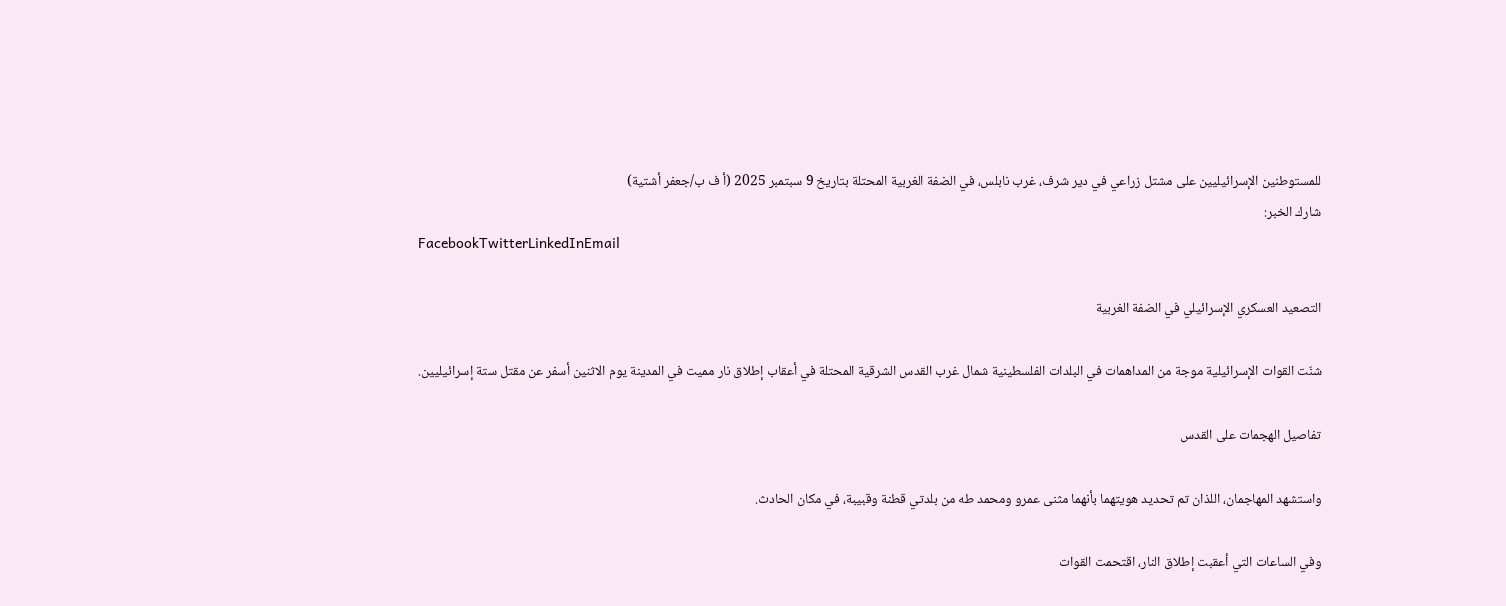للمستوطنين الإسرائيليين على مشتل زراعي في دير شرف، غرب نابلس، في الضفة الغربية المحتلة بتاريخ 9 سبتمبر 2025 (أ ف ب/جعفر أشتية)
شارك الخبر:
FacebookTwitterLinkedInEmail

التصعيد العسكري الإسرائيلي في الضفة الغربية

شنّت القوات الإسرائيلية موجة من المداهمات في البلدات الفلسطينية شمال غرب القدس الشرقية المحتلة في أعقاب إطلاق نار مميت في المدينة يوم الاثنين أسفر عن مقتل ستة إسرائيليين.

تفاصيل الهجمات على القدس

واستشهد المهاجمان، اللذان تم تحديد هويتهما بأنهما مثنى عمرو ومحمد طه من بلدتي قطنة وقبيبة، في مكان الحادث.

وفي الساعات التي أعقبت إطلاق النار، اقتحمت القوات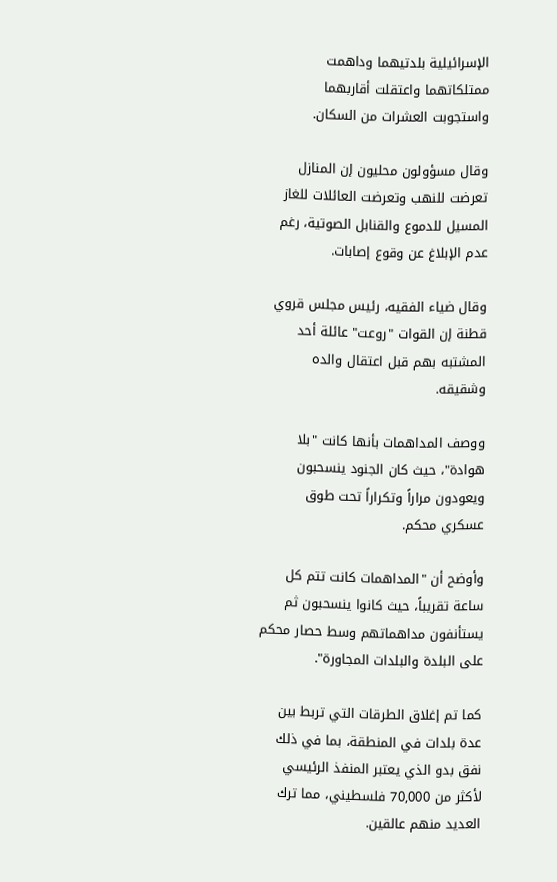الإسرائيلية بلدتيهما وداهمت ممتلكاتهما واعتقلت أقاربهما واستجوبت العشرات من السكان.

وقال مسؤولون محليون إن المنازل تعرضت للنهب وتعرضت العائلات للغاز المسيل للدموع والقنابل الصوتية، رغم عدم الإبلاغ عن وقوع إصابات.

وقال ضياء الفقيه، رئيس مجلس قروي قطنة إن القوات "روعت" عائلة أحد المشتبه بهم قبل اعتقال والده وشقيقه.

ووصف المداهمات بأنها كانت "بلا هوادة"، حيث كان الجنود ينسحبون ويعودون مراراً وتكراراً تحت طوق عسكري محكم.

وأوضح أن "المداهمات كانت تتم كل ساعة تقريباً، حيث كانوا ينسحبون ثم يستأنفون مداهماتهم وسط حصار محكم على البلدة والبلدات المجاورة".

كما تم إغلاق الطرقات التي تربط بين عدة بلدات في المنطقة، بما في ذلك نفق بدو الذي يعتبر المنفذ الرئيسي لأكثر من 70,000 فلسطيني، مما ترك العديد منهم عالقين.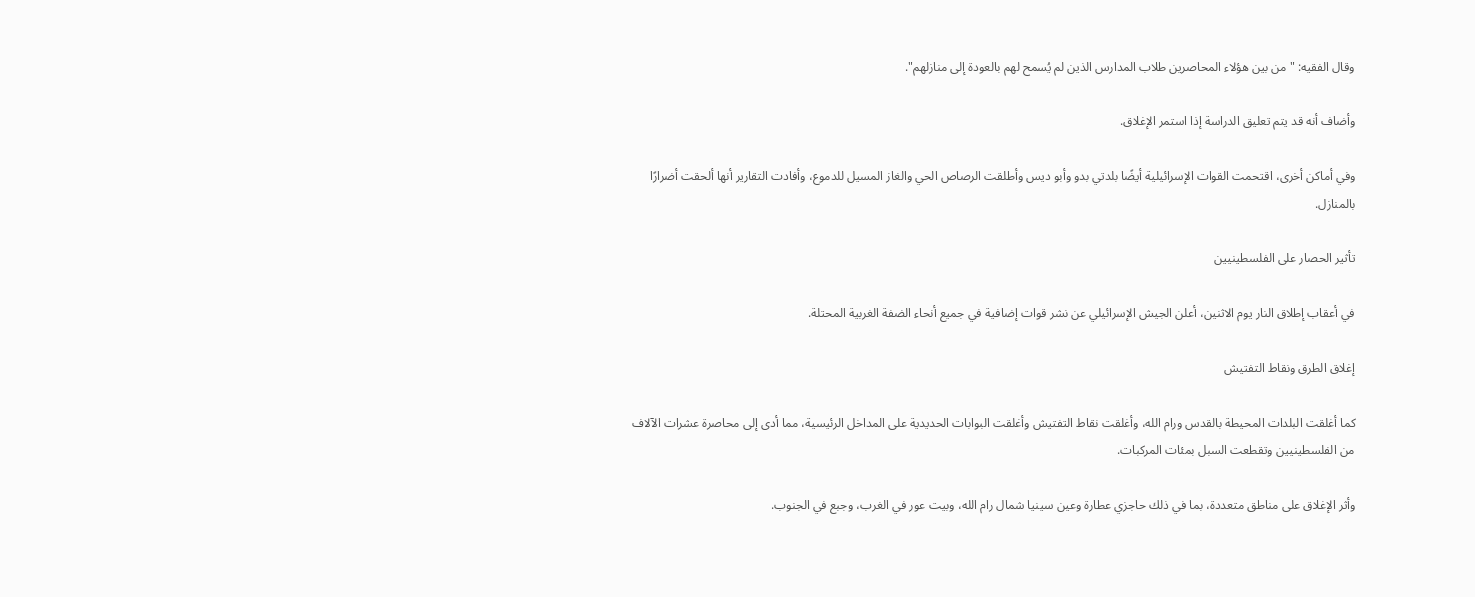وقال الفقيه: "من بين هؤلاء المحاصرين طلاب المدارس الذين لم يُسمح لهم بالعودة إلى منازلهم".

وأضاف أنه قد يتم تعليق الدراسة إذا استمر الإغلاق.

وفي أماكن أخرى، اقتحمت القوات الإسرائيلية أيضًا بلدتي بدو وأبو ديس وأطلقت الرصاص الحي والغاز المسيل للدموع، وأفادت التقارير أنها ألحقت أضرارًا بالمنازل.

تأثير الحصار على الفلسطينيين

في أعقاب إطلاق النار يوم الاثنين، أعلن الجيش الإسرائيلي عن نشر قوات إضافية في جميع أنحاء الضفة الغربية المحتلة.

إغلاق الطرق ونقاط التفتيش

كما أغلقت البلدات المحيطة بالقدس ورام الله، وأغلقت نقاط التفتيش وأغلقت البوابات الحديدية على المداخل الرئيسية، مما أدى إلى محاصرة عشرات الآلاف من الفلسطينيين وتقطعت السبل بمئات المركبات.

وأثر الإغلاق على مناطق متعددة، بما في ذلك حاجزي عطارة وعين سينيا شمال رام الله، وبيت عور في الغرب، وجبع في الجنوب.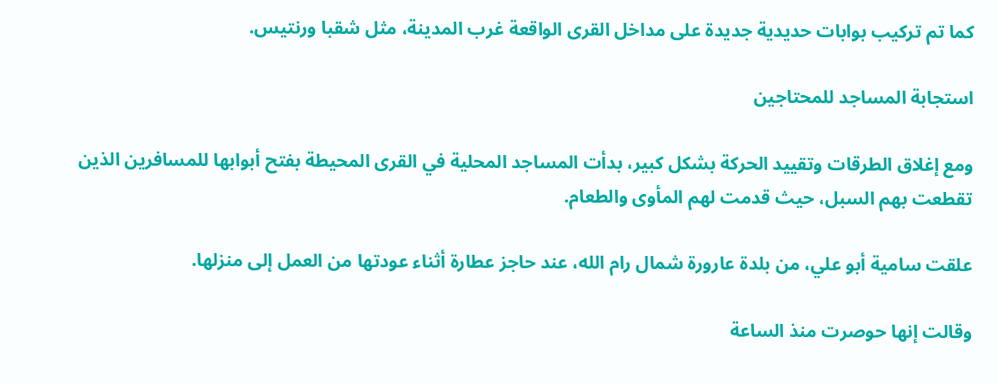كما تم تركيب بوابات حديدية جديدة على مداخل القرى الواقعة غرب المدينة، مثل شقبا ورنتيس.

استجابة المساجد للمحتاجين

ومع إغلاق الطرقات وتقييد الحركة بشكل كبير، بدأت المساجد المحلية في القرى المحيطة بفتح أبوابها للمسافرين الذين تقطعت بهم السبل، حيث قدمت لهم المأوى والطعام.

علقت سامية أبو علي، من بلدة عارورة شمال رام الله، عند حاجز عطارة أثناء عودتها من العمل إلى منزلها.

وقالت إنها حوصرت منذ الساعة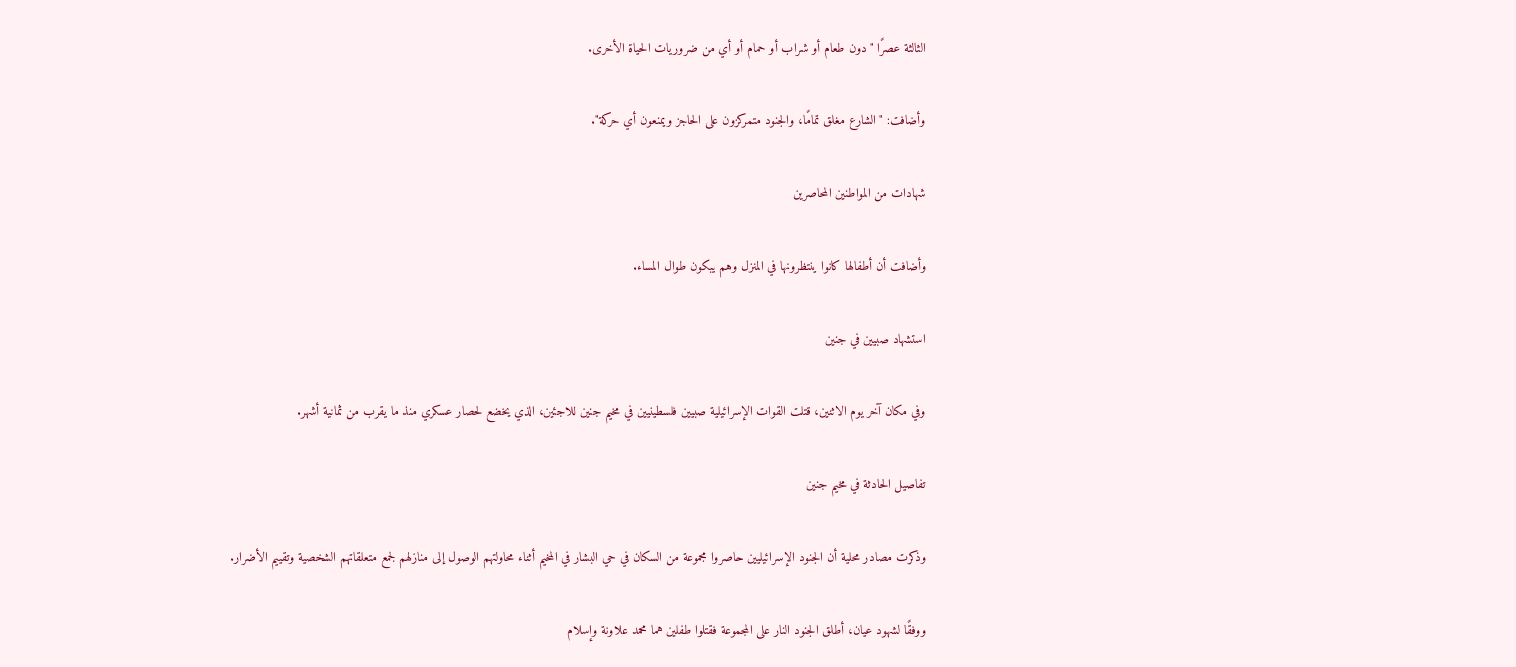الثالثة عصرًا "دون طعام أو شراب أو حمام أو أي من ضروريات الحياة الأخرى.

وأضافت: "الشارع مغلق تمامًا، والجنود متمركزون على الحاجز ويمنعون أي حركة".

شهادات من المواطنين المحاصرين

وأضافت أن أطفالها كانوا ينتظرونها في المنزل وهم يبكون طوال المساء.

استشهاد صبيين في جنين

وفي مكان آخر يوم الاثنين، قتلت القوات الإسرائيلية صبيين فلسطينيين في مخيم جنين للاجئين، الذي يخضع لحصار عسكري منذ ما يقرب من ثمانية أشهر.

تفاصيل الحادثة في مخيم جنين

وذكرت مصادر محلية أن الجنود الإسرائيليين حاصروا مجموعة من السكان في حي البشار في المخيم أثناء محاولتهم الوصول إلى منازلهم لجمع متعلقاتهم الشخصية وتقييم الأضرار.

ووفقًا لشهود عيان، أطلق الجنود النار على المجموعة فقتلوا طفلين هما محمد علاونة وإسلام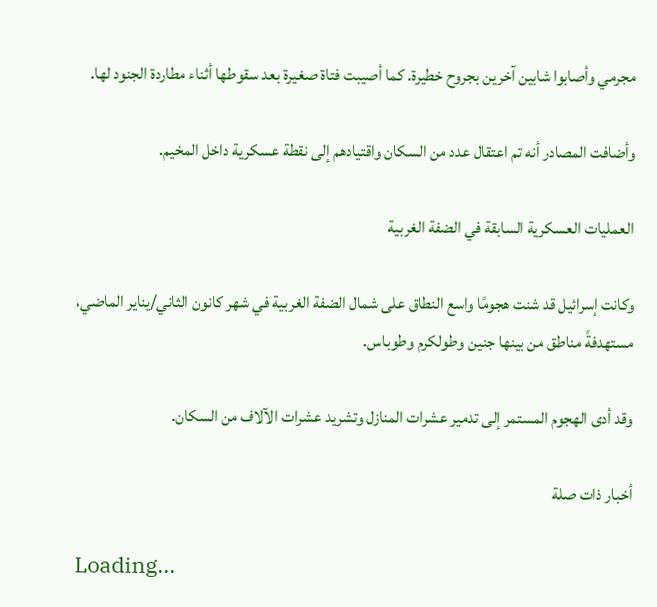مجرمي وأصابوا شابين آخرين بجروح خطيرة. كما أصيبت فتاة صغيرة بعد سقوطها أثناء مطاردة الجنود لها.

وأضافت المصادر أنه تم اعتقال عدد من السكان واقتيادهم إلى نقطة عسكرية داخل المخيم.

العمليات العسكرية السابقة في الضفة الغربية

وكانت إسرائيل قد شنت هجومًا واسع النطاق على شمال الضفة الغربية في شهر كانون الثاني/يناير الماضي، مستهدفةً مناطق من بينها جنين وطولكرم وطوباس.

وقد أدى الهجوم المستمر إلى تدمير عشرات المنازل وتشريد عشرات الآلاف من السكان.

أخبار ذات صلة

Loading...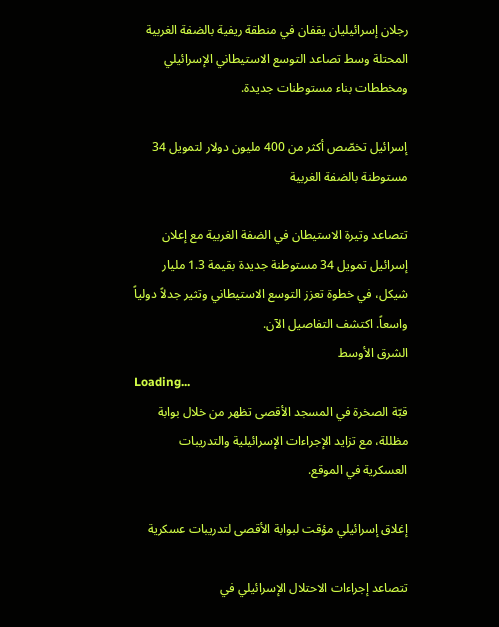رجلان إسرائيليان يقفان في منطقة ريفية بالضفة الغربية المحتلة وسط تصاعد التوسع الاستيطاني الإسرائيلي ومخططات بناء مستوطنات جديدة.

إسرائيل تخصّص أكثر من 400 مليون دولار لتمويل 34 مستوطنة بالضفة الغربية

تتصاعد وتيرة الاستيطان في الضفة الغربية مع إعلان إسرائيل تمويل 34 مستوطنة جديدة بقيمة 1.3 مليار شيكل، في خطوة تعزز التوسع الاستيطاني وتثير جدلاً دولياً واسعاً. اكتشف التفاصيل الآن.
الشرق الأوسط
Loading...
قبّة الصخرة في المسجد الأقصى تظهر من خلال بوابة مظللة، مع تزايد الإجراءات الإسرائيلية والتدريبات العسكرية في الموقع.

إغلاق إسرائيلي مؤقت لبوابة الأقصى لتدريبات عسكرية

تتصاعد إجراءات الاحتلال الإسرائيلي في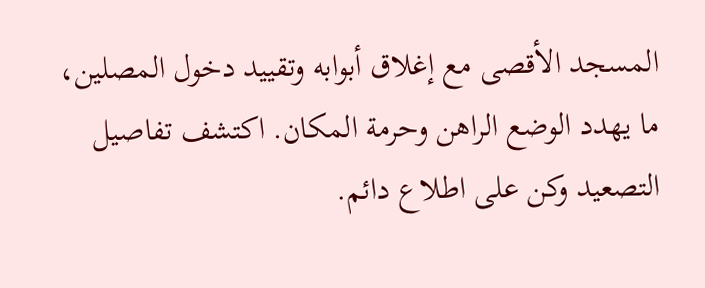المسجد الأقصى مع إغلاق أبوابه وتقييد دخول المصلين، ما يهدد الوضع الراهن وحرمة المكان. اكتشف تفاصيل التصعيد وكن على اطلاع دائم.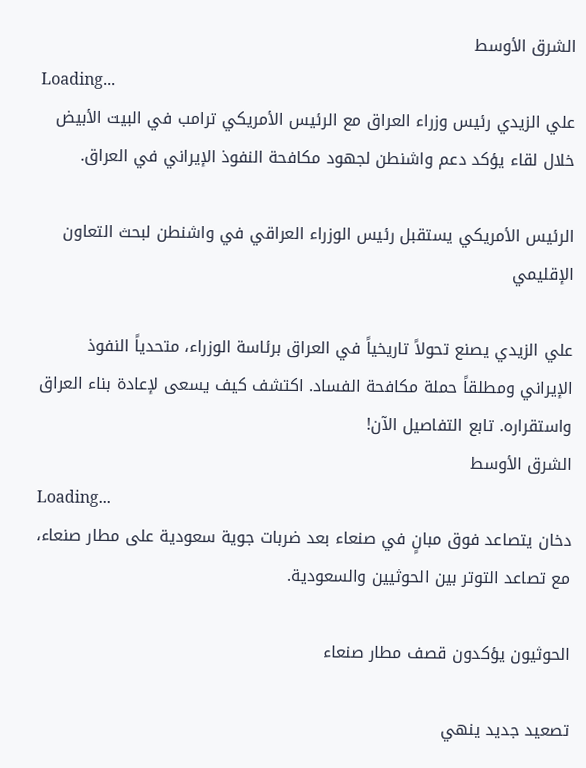الشرق الأوسط
Loading...
علي الزيدي رئيس وزراء العراق مع الرئيس الأمريكي ترامب في البيت الأبيض خلال لقاء يؤكد دعم واشنطن لجهود مكافحة النفوذ الإيراني في العراق.

الرئيس الأمريكي يستقبل رئيس الوزراء العراقي في واشنطن لبحث التعاون الإقليمي

علي الزيدي يصنع تحولاً تاريخياً في العراق برئاسة الوزراء، متحدياً النفوذ الإيراني ومطلقاً حملة مكافحة الفساد. اكتشف كيف يسعى لإعادة بناء العراق واستقراره. تابع التفاصيل الآن!
الشرق الأوسط
Loading...
دخان يتصاعد فوق مبانٍ في صنعاء بعد ضربات جوية سعودية على مطار صنعاء، مع تصاعد التوتر بين الحوثيين والسعودية.

الحوثيون يؤكدون قصف مطار صنعاء

تصعيد جديد ينهي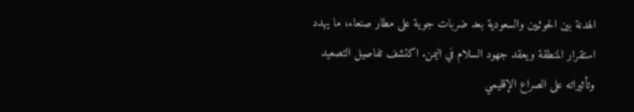الهدنة بين الحوثيين والسعودية بعد ضربات جوية على مطار صنعاء، ما يهدد استقرار المنطقة ويعقد جهود السلام في اليمن. اكتشف تفاصيل التصعيد وتأثيراته على الصراع الإقليمي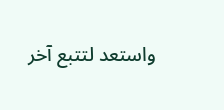واستعد لتتبع آخر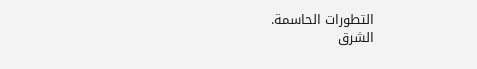التطورات الحاسمة.
الشرق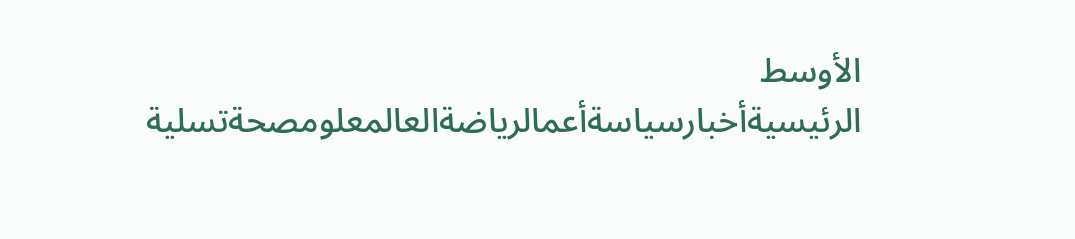الأوسط
الرئيسيةأخبارسياسةأعمالرياضةالعالمعلومصحةتسلية